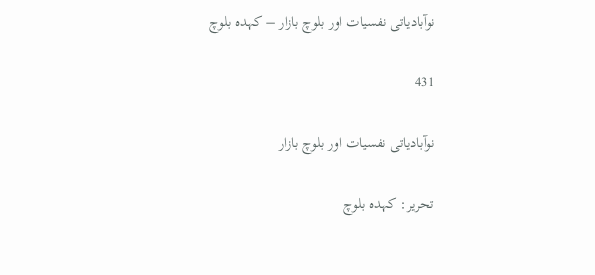نوآبادیاتی نفسیات اور بلوچ بازار – کہدہ بلوچ

431

نوآبادیاتی نفسیات اور بلوچ بازار

تحریر: کہدہ بلوچ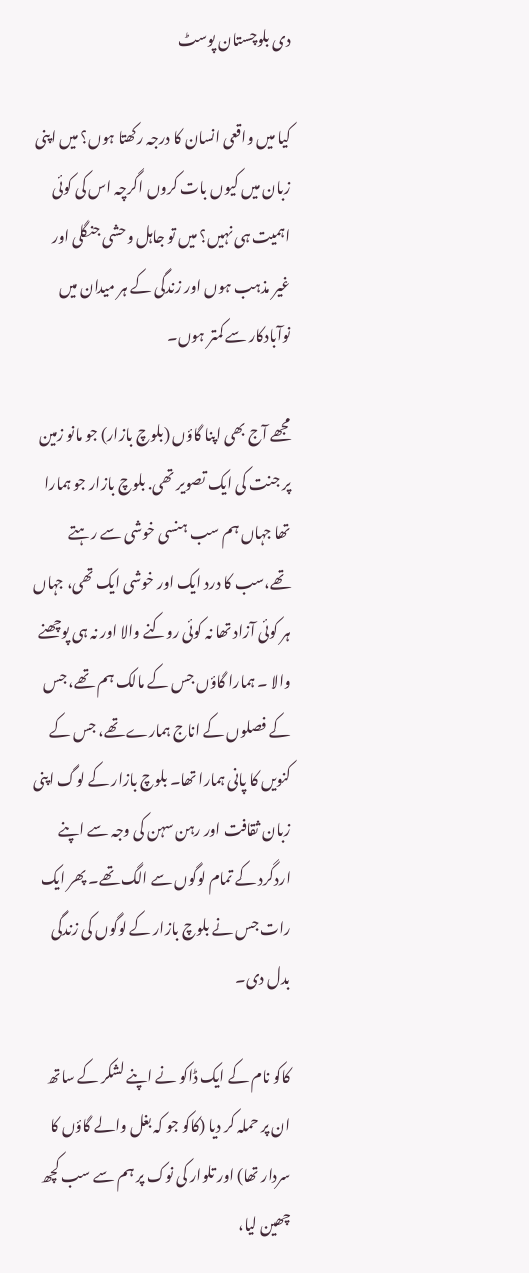دی بلوچستان پوسٹ

کیا میں واقعی انسان کا درجہ رکھتا ہوں؟ میں اپنی زبان میں کیوں بات کروں اگرچہ اس کی کوئی اہمیت ہی نہیں؟ میں تو جاہل وحشی جنگلی اور غیر مذہب ہوں اور زندگی کے ہر میدان میں نوآبادکار سے کمتر ہوں۔

مجھے آج بھی اپنا گاؤں (بلوچ بازار) جو مانو زمین پر جنت کی ایک تصویر تھی. بلوچ بازار جو ہمارا تھا جہاں ہم سب ہنسی خوشی سے رہتے تھے،سب کا درد ایک اور خوشی ایک تھی، جہاں ہر کوئی آزاد تھا نہ کوئی روکنے والا اور نہ ہی پوچھنے والا ۔ ہمارا گاؤں جس کے مالک ہم تھے، جس کے فصلوں کے اناج ہمارے تھے، جس کے کنویں کا پانی ہمارا تھا۔ بلوچ بازار کے لوگ اپنی زبان ثقافت اور رہن سہن کی وجہ سے اپنے اردگرد کے تمام لوگوں سے الگ تھے۔ پھر ایک رات جس نے بلوچ بازار کے لوگوں کی زندگی بدل دی۔

کاکو نام کے ایک ڈاکو نے اپنے لشکر کے ساتھ ان پر حملہ کر دیا (کاکو جو کہ بغل والے گاؤں کا سردار تھا) اور تلوار کی نوک پر ہم سے سب کچھ چھین لیا،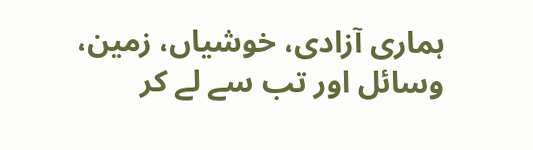ہماری آزادی، خوشیاں، زمین، وسائل اور تب سے لے کر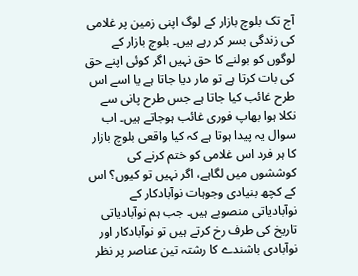آج تک بلوچ بازار کے لوگ اپنی زمین پر غلامی کی زندگی بسر کر رہے ہیں۔ بلوچ بازار کے لوگوں کو بولنے کا حق نہیں اگر کوئی اپنے حق کی بات کرتا ہے تو مار دیا جاتا ہے یا اسے اس طرح غائب کیا جاتا ہے جس طرح پانی سے نکلا ہوا بھاپ فوری غائب ہوجاتے ہیں۔ اب سوال یہ پیدا ہوتا ہے کہ کیا واقعی بلوچ بازار کا ہر فرد اس غلامی کو ختم کرنے کی کوششوں میں لگاہے، اگر نہیں تو کیوں؟ اس کے کچھ بنیادی وجوہات نوآبادکار کے نوآبادیاتی منصوبے ہیں۔ جب ہم نوآبادیاتی تاریخ کی طرف رخ کرتے ہیں تو نوآبادکار اور نوآبادی باشندے کا رشتہ تین عناصر پر نظر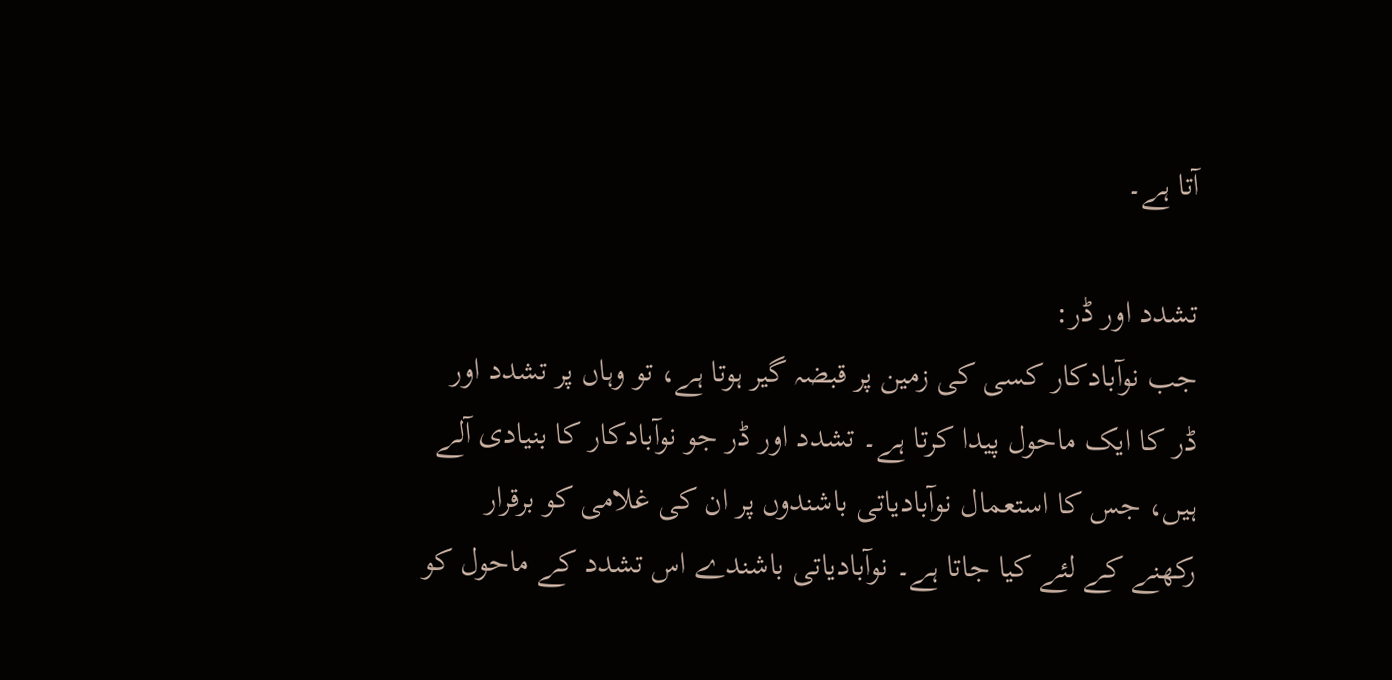آتا ہے۔

تشدد اور ڈر:
جب نوآبادکار کسی کی زمین پر قبضہ گیر ہوتا ہے، تو وہاں پر تشدد اور ڈر کا ایک ماحول پیدا کرتا ہے۔ تشدد اور ڈر جو نوآبادکار کا بنیادی آلے ہیں، جس کا استعمال نوآبادیاتی باشندوں پر ان کی غلامی کو برقرار رکھنے کے لئے کیا جاتا ہے۔ نوآبادیاتی باشندے اس تشدد کے ماحول کو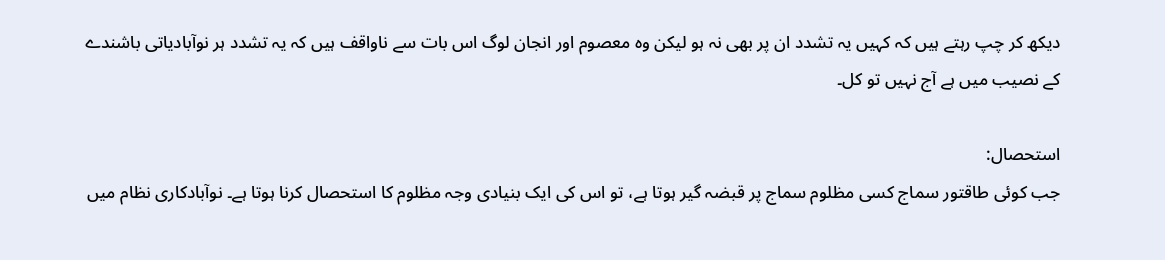دیکھ کر چپ رہتے ہیں کہ کہیں یہ تشدد ان پر بھی نہ ہو لیکن وہ معصوم اور انجان لوگ اس بات سے ناواقف ہیں کہ یہ تشدد ہر نوآبادیاتی باشندے کے نصیب میں ہے آج نہیں تو کل۔

استحصال:
جب کوئی طاقتور سماج کسی مظلوم سماج پر قبضہ گیر ہوتا ہے، تو اس کی ایک بنیادی وجہ مظلوم کا استحصال کرنا ہوتا ہے۔ نوآبادکاری نظام میں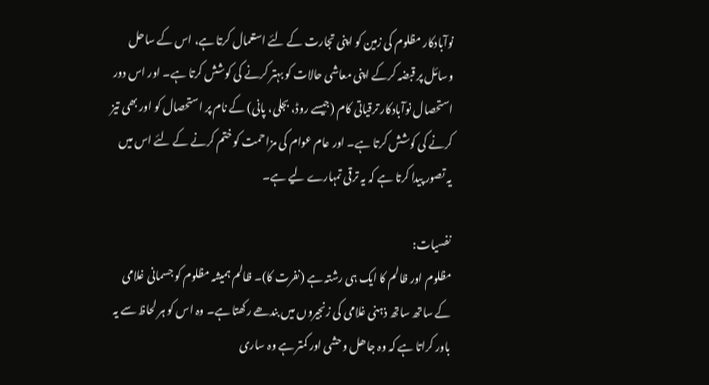نوآبادکار مظلوم کی زمین کو اپنی تجارت کے لئے استعمال کرتا ہے، اس کے ساحل وسائل پر قبضہ کرکے اپنی معاشی حالات کو بہتر کرنے کی کوشش کرتا ہے۔ اور اس دور استحصال نوآبادکار ترقیاتی کام (جیسے روڈ، بجلی، پانی) کے نام پر استحصال کو اور بھی تیز کرنے کی کوشش کرتا ہے۔ اور عام عوام کی مزاحمت کو ختم کرنے کے لئے اس میں یہ تصور پیدا کرتا ہے کہ یہ ترقی تمہارے لیے ہے۔

نفسیات:
مظلوم اور ظالم کا ایک ہی رشتہ ہے (نفرت کا)۔ ظالم ہمیشہ مظلوم کو جسمانی غلامی کے ساتھ ساتھ ذہنی غلامی کی زنجیروں میں بندھے رکھتا ہے۔ وہ اس کو ہر لحاظ سے یہ باور کراتا ہے کہ وہ جاھل وحشی اور کمتر ہے وہ ساری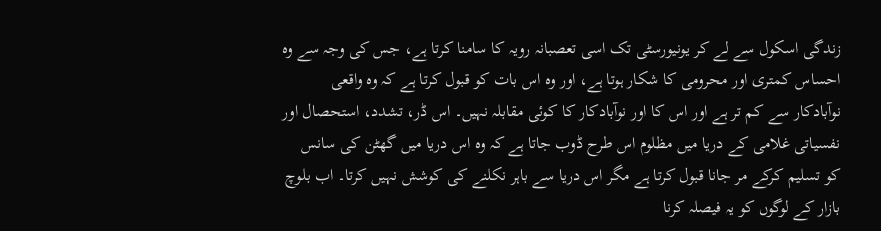زندگی اسکول سے لے کر یونیورسٹی تک اسی تعصبانہ رویہ کا سامنا کرتا ہے، جس کی وجہ سے وہ احساس کمتری اور محرومی کا شکار ہوتا ہے، اور وہ اس بات کو قبول کرتا ہے کہ وہ واقعی نوآبادکار سے کم تر ہے اور اس کا اور نوآبادکار کا کوئی مقابلہ نہیں۔ اس ڈر، تشدد، استحصال اور نفسیاتی غلامی کے دریا میں مظلوم اس طرح ڈوب جاتا ہے کہ وہ اس دریا میں گھٹن کی سانس کو تسلیم کرکے مر جانا قبول کرتا ہے مگر اس دریا سے باہر نکلنے کی کوشش نہیں کرتا۔ اب بلوچ بازار کے لوگوں کو یہ فیصلہ کرنا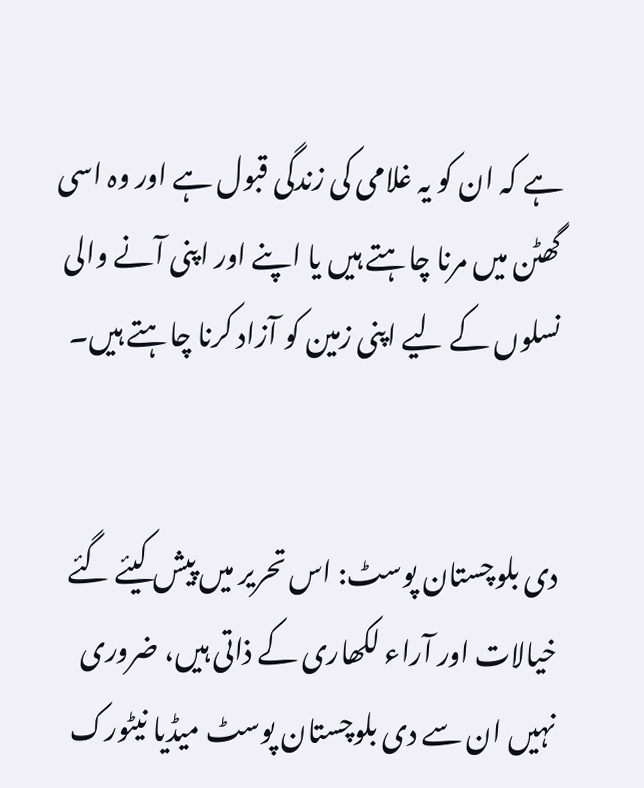ہے کہ ان کو یہ غلامی کی زندگی قبول ہے اور وہ اسی گھٹن میں مرنا چاہتے ہیں یا اپنے اور اپنی آنے والی نسلوں کے لیے اپنی زمین کو آزاد کرنا چاہتے ہیں۔


دی بلوچستان پوسٹ: اس تحریر میں پیش کیئے گئے خیالات اور آراء لکھاری کے ذاتی ہیں، ضروری نہیں ان سے دی بلوچستان پوسٹ میڈیا نیٹورک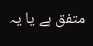متفق ہے یا یہ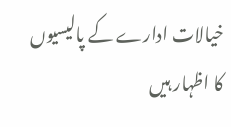خیالات ادارے کے پالیسیوں کا اظہار ہیں